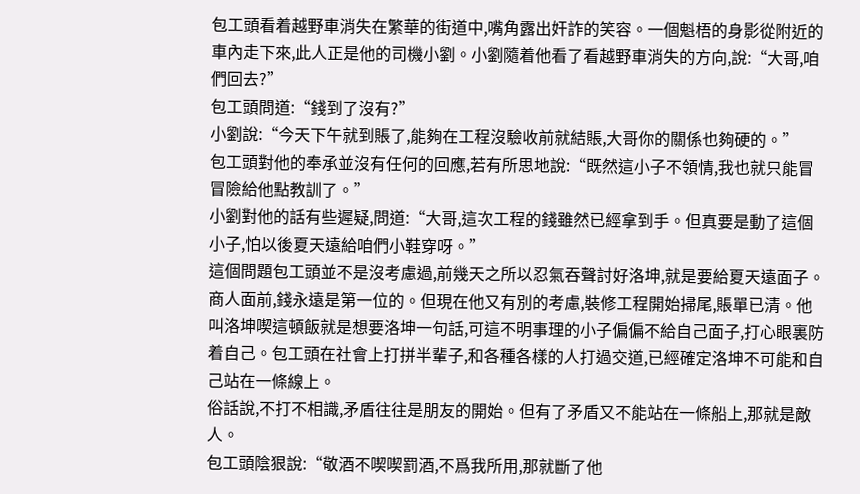包工頭看着越野車消失在繁華的街道中,嘴角露出奸詐的笑容。一個魁梧的身影從附近的車內走下來,此人正是他的司機小劉。小劉隨着他看了看越野車消失的方向,說:“大哥,咱們回去?”
包工頭問道:“錢到了沒有?”
小劉說:“今天下午就到賬了,能夠在工程沒驗收前就結賬,大哥你的關係也夠硬的。”
包工頭對他的奉承並沒有任何的回應,若有所思地說:“既然這小子不領情,我也就只能冒冒險給他點教訓了。”
小劉對他的話有些遲疑,問道:“大哥,這次工程的錢雖然已經拿到手。但真要是動了這個小子,怕以後夏天遠給咱們小鞋穿呀。”
這個問題包工頭並不是沒考慮過,前幾天之所以忍氣吞聲討好洛坤,就是要給夏天遠面子。商人面前,錢永遠是第一位的。但現在他又有別的考慮,裝修工程開始掃尾,賬單已清。他叫洛坤喫這頓飯就是想要洛坤一句話,可這不明事理的小子偏偏不給自己面子,打心眼裏防着自己。包工頭在社會上打拼半輩子,和各種各樣的人打過交道,已經確定洛坤不可能和自己站在一條線上。
俗話說,不打不相識,矛盾往往是朋友的開始。但有了矛盾又不能站在一條船上,那就是敵人。
包工頭陰狠說:“敬酒不喫喫罰酒,不爲我所用,那就斷了他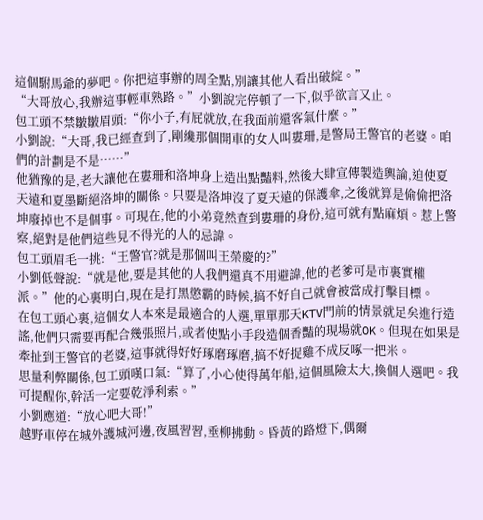這個駙馬爺的夢吧。你把這事辦的周全點,別讓其他人看出破綻。”
“大哥放心,我辦這事輕車熟路。”小劉說完停頓了一下,似乎欲言又止。
包工頭不禁皺皺眉頭:“你小子,有屁就放,在我面前還客氣什麼。”
小劉說:“大哥,我已經查到了,剛纔那個開車的女人叫婁珊,是警局王警官的老婆。咱們的計劃是不是……”
他猶豫的是,老大讓他在婁珊和洛坤身上造出點豔料,然後大肆宣傳製造輿論,迫使夏天遠和夏墨斷絕洛坤的關係。只要是洛坤沒了夏天遠的保護傘,之後就算是偷偷把洛坤廢掉也不是個事。可現在,他的小弟竟然查到婁珊的身份,這可就有點麻煩。惹上警察,絕對是他們這些見不得光的人的忌諱。
包工頭眉毛一挑:“王警官?就是那個叫王榮慶的?”
小劉低聲說:“就是他,要是其他的人我們還真不用避諱,他的老爹可是市裏實權派。”他的心裏明白,現在是打黑懲霸的時候,搞不好自己就會被當成打擊目標。
在包工頭心裏,這個女人本來是最適合的人選,單單那天KTV門前的情景就足矣進行造謠,他們只需要再配合幾張照片,或者使點小手段造個香豔的現場就OK。但現在如果是牽扯到王警官的老婆,這事就得好好琢磨琢磨,搞不好捉雞不成反啄一把米。
思量利弊關係,包工頭嘆口氣:“算了,小心使得萬年船,這個風險太大,換個人選吧。我可提醒你,幹活一定要乾淨利索。”
小劉應道:“放心吧大哥!”
越野車停在城外護城河邊,夜風習習,垂柳拂動。昏黃的路燈下,偶爾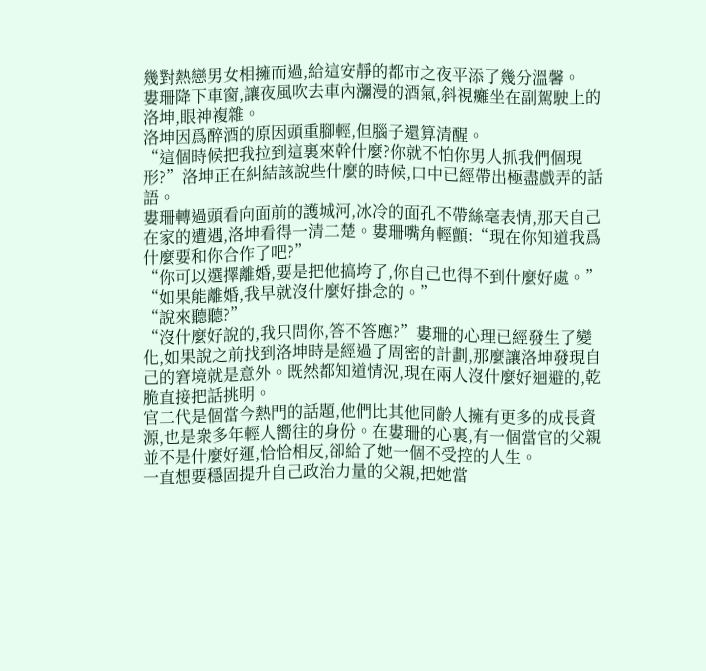幾對熱戀男女相擁而過,給這安靜的都市之夜平添了幾分溫馨。
婁珊降下車窗,讓夜風吹去車內瀰漫的酒氣,斜視癱坐在副駕駛上的洛坤,眼神複雜。
洛坤因爲醉酒的原因頭重腳輕,但腦子還算清醒。
“這個時候把我拉到這裏來幹什麼?你就不怕你男人抓我們個現形?”洛坤正在糾結該說些什麼的時候,口中已經帶出極盡戲弄的話語。
婁珊轉過頭看向面前的護城河,冰冷的面孔不帶絲毫表情,那天自己在家的遭遇,洛坤看得一清二楚。婁珊嘴角輕顫:“現在你知道我爲什麼要和你合作了吧?”
“你可以選擇離婚,要是把他搞垮了,你自己也得不到什麼好處。”
“如果能離婚,我早就沒什麼好掛念的。”
“說來聽聽?”
“沒什麼好說的,我只問你,答不答應?”婁珊的心理已經發生了變化,如果說之前找到洛坤時是經過了周密的計劃,那麼讓洛坤發現自己的窘境就是意外。既然都知道情況,現在兩人沒什麼好迴避的,乾脆直接把話挑明。
官二代是個當今熱門的話題,他們比其他同齡人擁有更多的成長資源,也是衆多年輕人嚮往的身份。在婁珊的心裏,有一個當官的父親並不是什麼好運,恰恰相反,卻給了她一個不受控的人生。
一直想要穩固提升自己政治力量的父親,把她當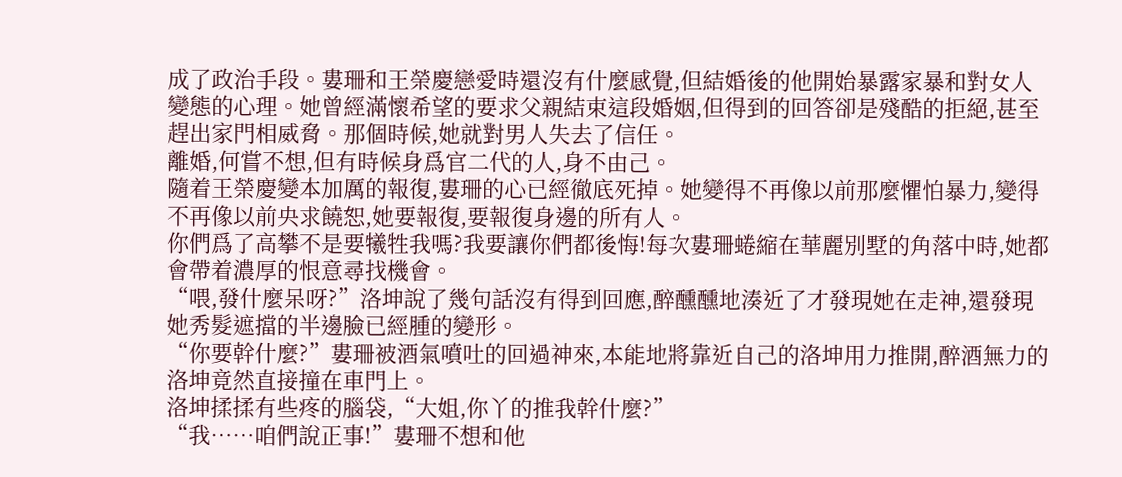成了政治手段。婁珊和王榮慶戀愛時還沒有什麼感覺,但結婚後的他開始暴露家暴和對女人變態的心理。她曾經滿懷希望的要求父親結束這段婚姻,但得到的回答卻是殘酷的拒絕,甚至趕出家門相威脅。那個時候,她就對男人失去了信任。
離婚,何嘗不想,但有時候身爲官二代的人,身不由己。
隨着王榮慶變本加厲的報復,婁珊的心已經徹底死掉。她變得不再像以前那麼懼怕暴力,變得不再像以前央求饒恕,她要報復,要報復身邊的所有人。
你們爲了高攀不是要犧牲我嗎?我要讓你們都後悔!每次婁珊蜷縮在華麗別墅的角落中時,她都會帶着濃厚的恨意尋找機會。
“喂,發什麼呆呀?”洛坤說了幾句話沒有得到回應,醉醺醺地湊近了才發現她在走神,還發現她秀髮遮擋的半邊臉已經腫的變形。
“你要幹什麼?”婁珊被酒氣噴吐的回過神來,本能地將靠近自己的洛坤用力推開,醉酒無力的洛坤竟然直接撞在車門上。
洛坤揉揉有些疼的腦袋,“大姐,你丫的推我幹什麼?”
“我……咱們說正事!”婁珊不想和他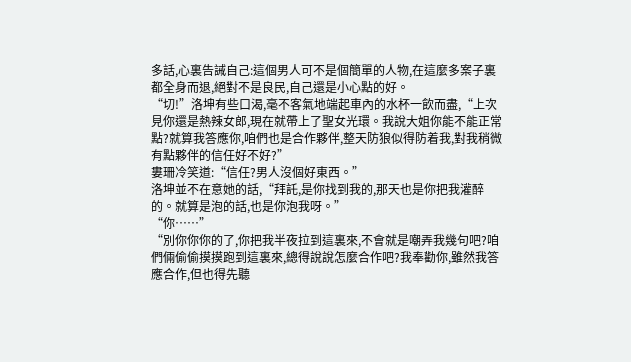多話,心裏告誡自己:這個男人可不是個簡單的人物,在這麼多案子裏都全身而退,絕對不是良民,自己還是小心點的好。
“切!”洛坤有些口渴,毫不客氣地端起車內的水杯一飲而盡,“上次見你還是熱辣女郎,現在就帶上了聖女光環。我說大姐你能不能正常點?就算我答應你,咱們也是合作夥伴,整天防狼似得防着我,對我稍微有點夥伴的信任好不好?”
婁珊冷笑道:“信任?男人沒個好東西。”
洛坤並不在意她的話,“拜託,是你找到我的,那天也是你把我灌醉的。就算是泡的話,也是你泡我呀。”
“你……”
“別你你你的了,你把我半夜拉到這裏來,不會就是嘲弄我幾句吧?咱們倆偷偷摸摸跑到這裏來,總得說說怎麼合作吧?我奉勸你,雖然我答應合作,但也得先聽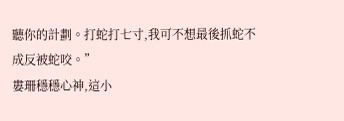聽你的計劃。打蛇打七寸,我可不想最後抓蛇不成反被蛇咬。”
婁珊穩穩心神,這小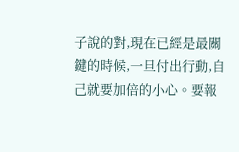子說的對,現在已經是最關鍵的時候,一旦付出行動,自己就要加倍的小心。要報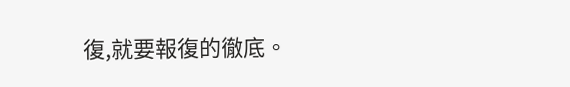復,就要報復的徹底。